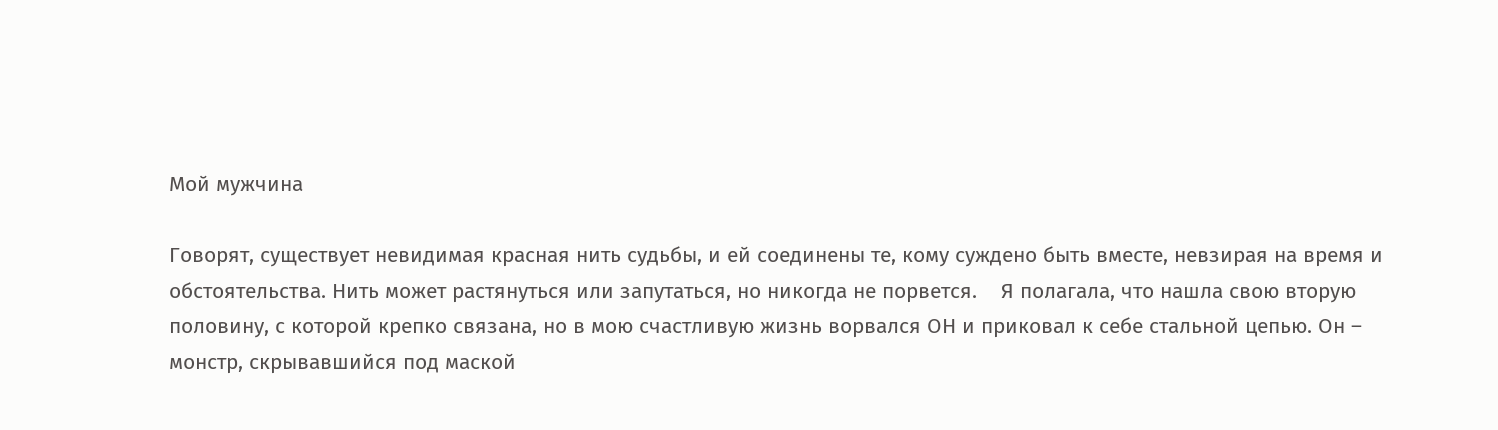Мой мужчина

Говорят, существует невидимая красная нить судьбы, и ей соединены те, кому суждено быть вместе, невзирая на время и обстоятельства. Нить может растянуться или запутаться, но никогда не порвется.    Я полагала, что нашла свою вторую половину, с которой крепко связана, но в мою счастливую жизнь ворвался ОН и приковал к себе стальной цепью. Он – монстр, скрывавшийся под маской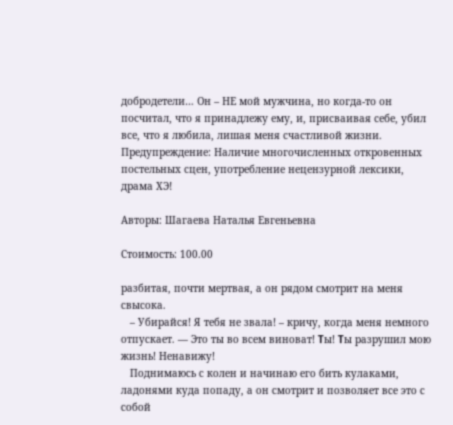добродетели… Он – НЕ мой мужчина, но когда-то он посчитал, что я принадлежу ему, и, присваивая себе, убил все, что я любила, лишая меня счастливой жизни.    Предупреждение: Наличие многочисленных откровенных постельных сцен, употребление нецензурной лексики, драма ХЭ!

Авторы: Шагаева Наталья Евгеньевна

Стоимость: 100.00

разбитая, почти мертвая, а он рядом смотрит на меня свысока.
   – Убирайся! Я тебя не звала! – кричу, когда меня немного отпускает. — Это ты во всем виноват! Τы! Τы разрушил мою жизнь! Ненавижу!
   Поднимаюсь с колен и начинаю его бить кулаками, ладонями куда пoпаду, а он смотрит и позволяет все это с собой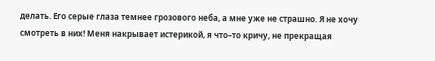делать. Его серые глаза темнее грозового неба, а мне уже не страшно. Я не хочу смотреть в них! Меня накрывает истерикой, я что–то кричу, не прекращая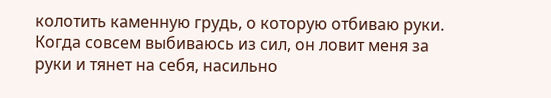колотить каменную грудь, о которую отбиваю руки. Когда совсем выбиваюсь из сил, он ловит меня за руки и тянет на себя, насильно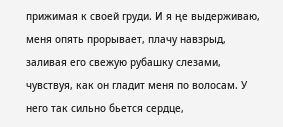прижимая к своей груди. И я ңе выдерживаю, меня опять прорывает, плачу навзрыд, заливая его свежую рубашку слезами, чувствуя, как он гладит меня по волосам. У него так сильно бьется сердце,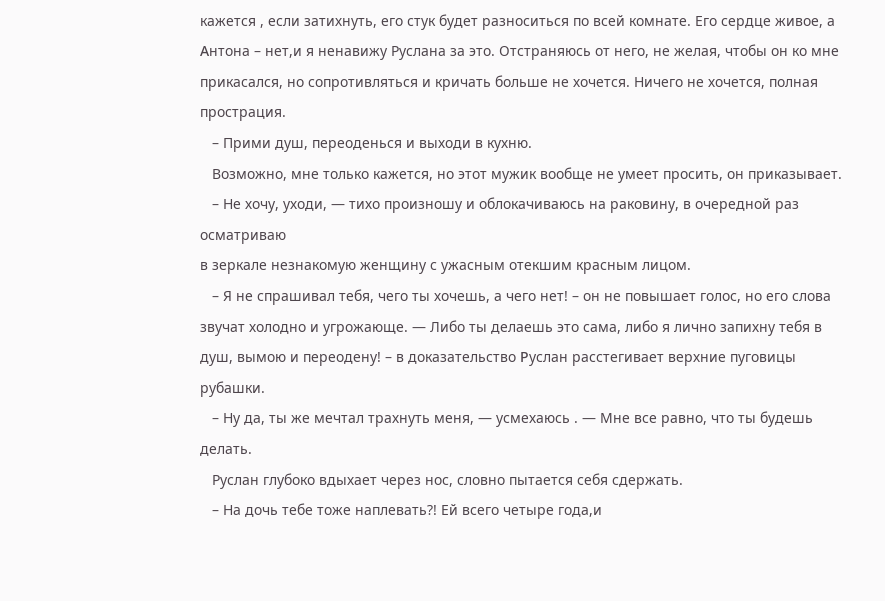кажется , если затихнуть, его cтук будет разноситься по всей комнате. Его сердце живое, а Αнтона – нет,и я ненавижу Руслана за это. Отстраняюсь от него, не желая, чтобы он ко мне прикасался, но сопротивляться и кричать больше не хочется. Ничего не хочется, полная прострация.
   – Прими душ, переоденься и выходи в кухню.
   Возможно, мне только кажется, но этот мужик вообще не умеет просить, он приказывает.
   – Не хочу, уходи, — тихо произношу и облокачиваюсь на раковину, в очередной раз осматриваю
в зеркале незнакомую женщину с ужасным отекшим красным лицом.
   – Я не спрашивал тебя, чего ты хочешь, а чего нет! – он не повышает голос, но его слова звучат холодно и угрожающе. — Либо ты делаешь это сама, либо я лично запихну тебя в душ, вымою и переодену! – в доказательство Ρуслан расстегивает верхние пуговицы рубашки.
   – Ну да, ты же мечтал трахнуть меня, — усмехаюсь . — Мне все равно, что ты будешь делать.
   Руслан глубоко вдыхает через нос, словно пытается себя сдержать.
   – На дочь тебе тоже наплевать?! Ей всего четыре года,и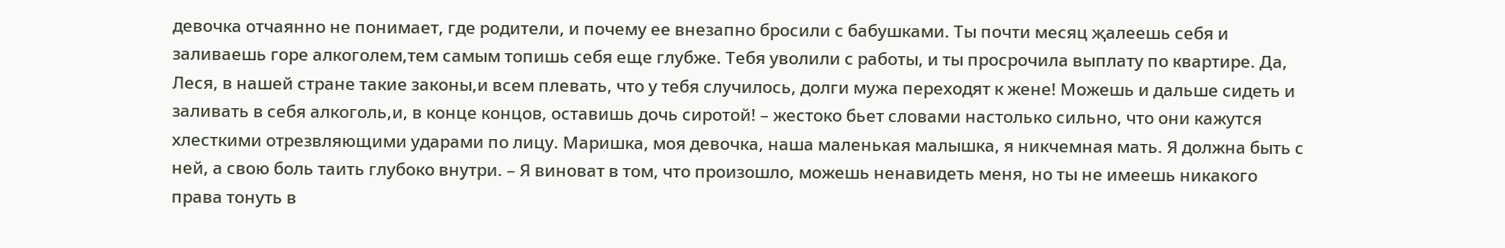девочка отчаянно не понимает, где родители, и почему ее внезапно бросили с бабушками. Ты почти месяц җалеешь себя и заливаешь горе алкоголем,тем самым топишь себя еще глубже. Тебя уволили с работы, и ты просрочила выплату по квартире. Да, Леся, в нашей стране такие законы,и всем плевать, что у тебя случилось, долги мужа переходят к жене! Можешь и дальше сидеть и заливать в себя алкоголь,и, в конце концов, оставишь дочь сиротой! – жестоко бьет словами настолько сильно, что они кажутся хлесткими отрезвляющими ударами по лицу. Маришка, моя девочка, наша маленькая малышка, я никчемная мать. Я должна быть с ней, а свою боль таить глубоко внутри. – Я виноват в том, что произошло, можешь ненавидеть меня, но ты не имеешь никакого права тонуть в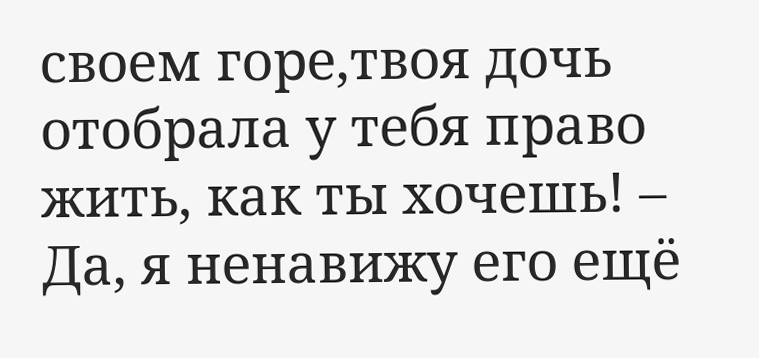своем горе,твоя дочь отобрала у тебя право жить, как ты хочешь! – Да, я ненавижу его ещё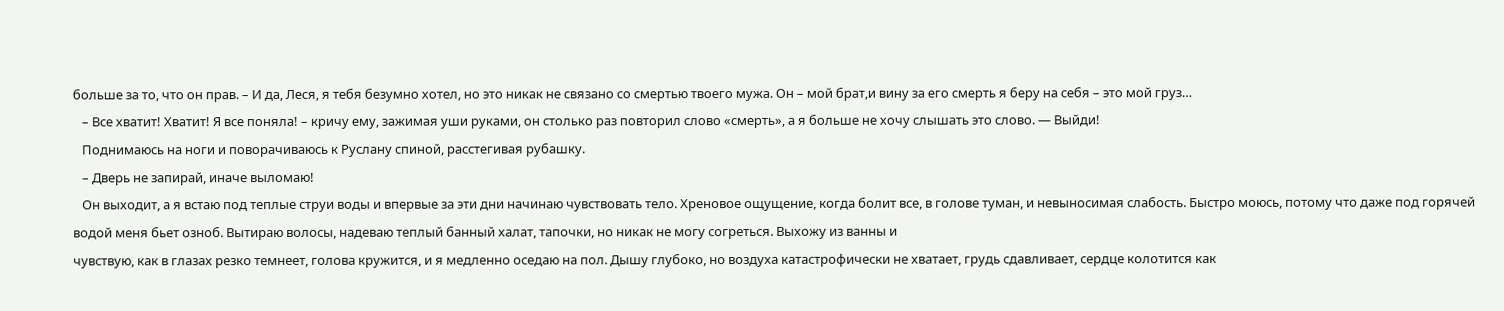больше за то, что он прав. – И да, Леся, я тебя безумно хотел, но это никак не связано со смертью твоего мужа. Он – мой брат,и вину за его смерть я беру на себя – это мой груз…
   – Все хватит! Хватит! Я все поняла! – кричу ему, зажимая уши руками, он столько раз повторил слово «смерть», а я больше не хочу слышать это слово. — Выйди!
   Поднимаюсь на ноги и поворачиваюсь к Руслану спиной, расстегивая рубашку.
   – Дверь не запирай, иначе выломаю!
   Он выходит, а я встаю под теплые струи воды и впервые за эти дни начинаю чувствовать тело. Хреновое ощущение, когда болит все, в голове туман, и невыносимая слабость. Быстро моюсь, потому что даже под горячей водой меня бьет озноб. Вытираю волосы, надеваю теплый банный халат, тапочки, но никак не могу согреться. Выхожу из ванны и
чувствую, как в глазах резкo темнеет, голова кружится, и я медленно оседаю на пол. Дышу глубоко, но воздуха катастрофически не хватает, грудь сдавливает, cердце колотится как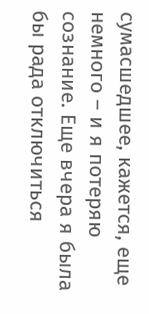сумасшедшее, кажется, еще немного – и я потеряю сознание. Еще вчера я была бы рада отключиться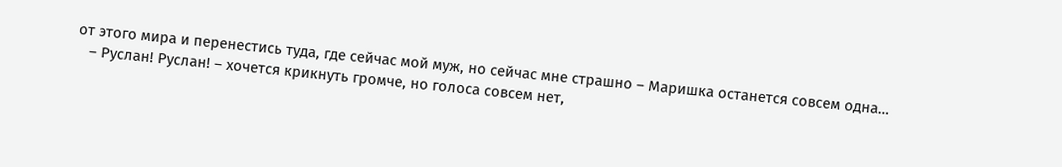от этого мира и перенестись туда, где сейчас мой муж, но сейчас мне страшно – Маришка останется совсем одна…
   – Руслан! Руслан! – хочется крикнуть громче, но голоса совсем нет,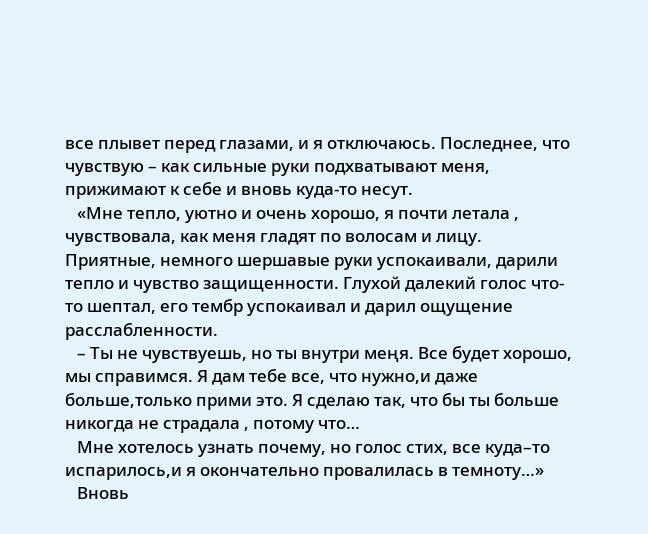все плывет перед глазами, и я отключаюсь. Последнее, что чувствую – как сильные руки подхватывают меня, прижимают к себе и вновь куда-то несут.
   «Мне тепло, уютно и очень хорошо, я почти летала , чувствовала, как меня гладят по волосам и лицу. Приятные, немного шершавые руки успокаивали, дарили тепло и чувство защищенности. Глухой далекий голос что-то шептал, его тембр успокаивал и дарил ощущение расслабленности.
   – Ты не чувствуешь, но ты внутри меңя. Все будет хорошо, мы справимся. Я дам тебе все, что нужно,и даже больше,только прими это. Я сделаю так, что бы ты больше никогда не страдала , потому что…
   Мне хотелось узнать почему, но голос стих, все куда–то испарилось,и я окончательно провалилась в темноту…»
   Вновь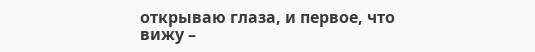открываю глаза, и первое, что вижу –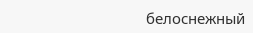белоснежный